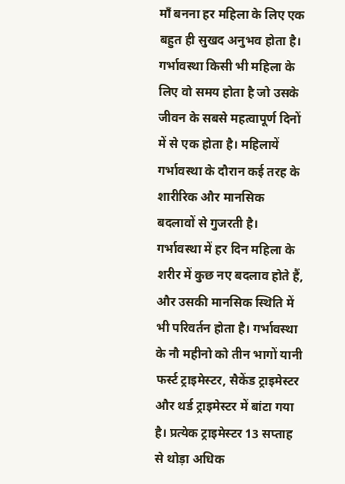माँ बनना हर महिला के लिए एक बहुत ही सुखद अनुभव होता है। गर्भावस्था किसी भी महिला के लिए वो समय होता है जो उसके जीवन के सबसे महत्वापूर्ण दिनों में से एक होता है। महिलायें गर्भावस्था के दौरान कई तरह के शारीरिक और मानसिक बदलावों से गुजरती है। गर्भावस्था में हर दिन महिला के शरीर में कुछ नए बदलाव होते हैं, और उसकी मानसिक स्थिति में भी परिवर्तन होता है। गर्भावस्था के नौ महीनो को तीन भागों यानी फर्स्ट ट्राइमेस्टर, सैकेंड ट्राइमेस्टर और थर्ड ट्राइमेस्टर में बांटा गया है। प्रत्येक ट्राइमेस्टर 13 सप्ताह से थोड़ा अधिक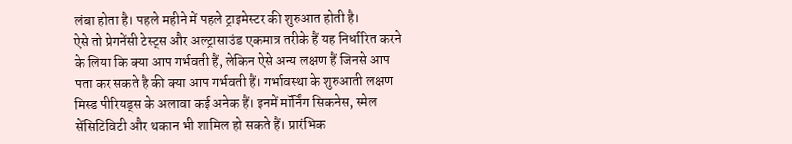लंबा होता है। पहले महीने में पहले ट्राइमेस्टर की शुरुआत होती है।
ऐसे तो प्रेगनेंसी टेस्ट्स और अल्ट्रासाउंड एकमात्र तरीके हैं यह निर्धारित करने के लिया कि क्या आप गर्भवती हैं, लेकिन ऐसे अन्य लक्षण हैं जिनसे आप पता कर सकते है की क्या आप गर्भवती हैं। गर्भावस्था के शुरुआती लक्षण मिस्ड पीरियड्स के अलावा कई अनेक हैं। इनमें मॉर्निंग सिकनेस, स्मेल सेंसिटिविटी और थकान भी शामिल हो सकते हैं। प्रारंभिक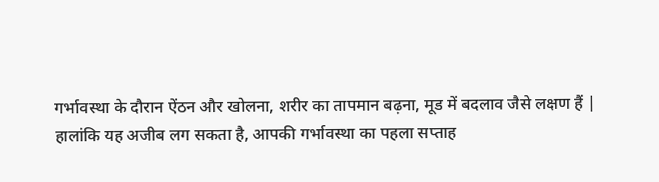गर्भावस्था के दौरान ऐंठन और खोलना, शरीर का तापमान बढ़ना, मूड में बदलाव जैसे लक्षण हैं |
हालांकि यह अजीब लग सकता है, आपकी गर्भावस्था का पहला सप्ताह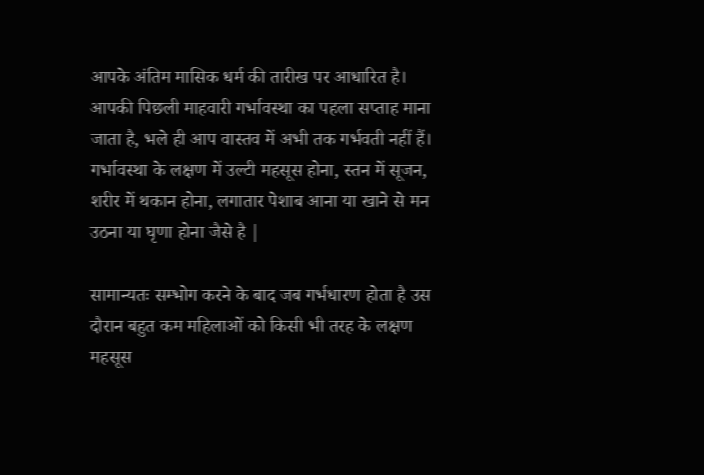आपके अंतिम मासिक धर्म की तारीख पर आधारित है। आपकी पिछली माहवारी गर्भावस्था का पहला सप्ताह माना जाता है, भले ही आप वास्तव में अभी तक गर्भवती नहीं हैं। गर्भावस्था के लक्षण में उल्टी महसूस होना, स्तन में सूजन, शरीर में थकान होना, लगातार पेशाब आना या खाने से मन उठना या घृणा होना जैसे है |

सामान्यतः सम्भोग करने के बाद जब गर्भधारण होता है उस दौरान बहुत कम महिलाओं को किसी भी तरह के लक्षण महसूस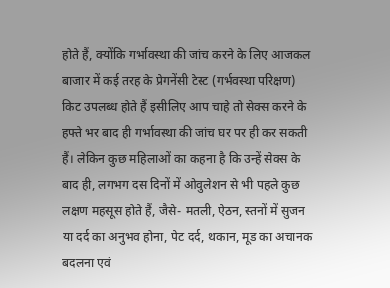होते हैं, क्योंकि गर्भावस्था की जांच करने के लिए आजकल बाजार में कई तरह के प्रेगनेंसी टेस्ट (गर्भवस्था परिक्षण) किट उपलब्ध होते हैं इसीलिए आप चाहे तो सेक्स करने के हफ्ते भर बाद ही गर्भावस्था की जांच घर पर ही कर सकती हैं। लेकिन कुछ महिलाओं का कहना है कि उन्हें सेक्स के बाद ही, लगभग दस दिनों में ओवुलेशन से भी पहले कुछ लक्षण महसूस होते हैं, जैसे- मतली, ऐठन, स्तनों में सुजन या दर्द का अनुभव होना, पेट दर्द, थकान, मूड का अचानक बदलना एवं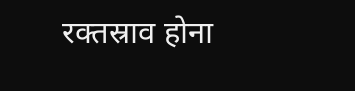रक्तस्राव होना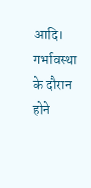आदि।
गर्भावस्था के दौरान होने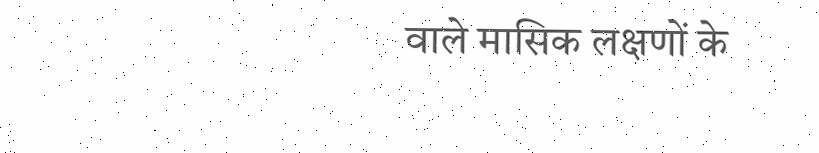वाले मासिक लक्षणों के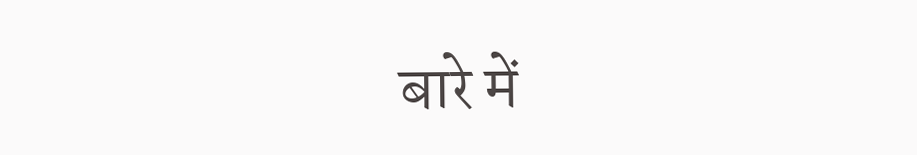बारे में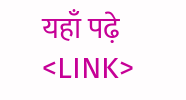यहाँ पढ़े <LINK>